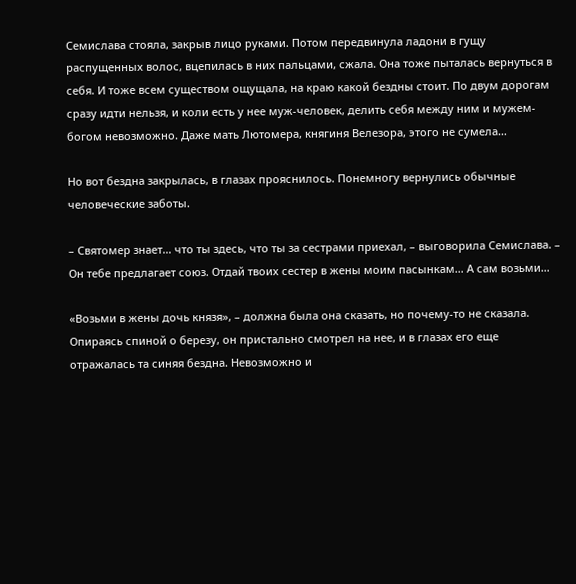Семислава стояла, закрыв лицо руками. Потом передвинула ладони в гущу распущенных волос, вцепилась в них пальцами, сжала. Она тоже пыталась вернуться в себя. И тоже всем существом ощущала, на краю какой бездны стоит. По двум дорогам сразу идти нельзя, и коли есть у нее муж-человек, делить себя между ним и мужем-богом невозможно. Даже мать Лютомера, княгиня Велезора, этого не сумела…

Но вот бездна закрылась, в глазах прояснилось. Понемногу вернулись обычные человеческие заботы.

– Святомер знает… что ты здесь, что ты за сестрами приехал, – выговорила Семислава. – Он тебе предлагает союз. Отдай твоих сестер в жены моим пасынкам… А сам возьми…

«Возьми в жены дочь князя», – должна была она сказать, но почему-то не сказала. Опираясь спиной о березу, он пристально смотрел на нее, и в глазах его еще отражалась та синяя бездна. Невозможно и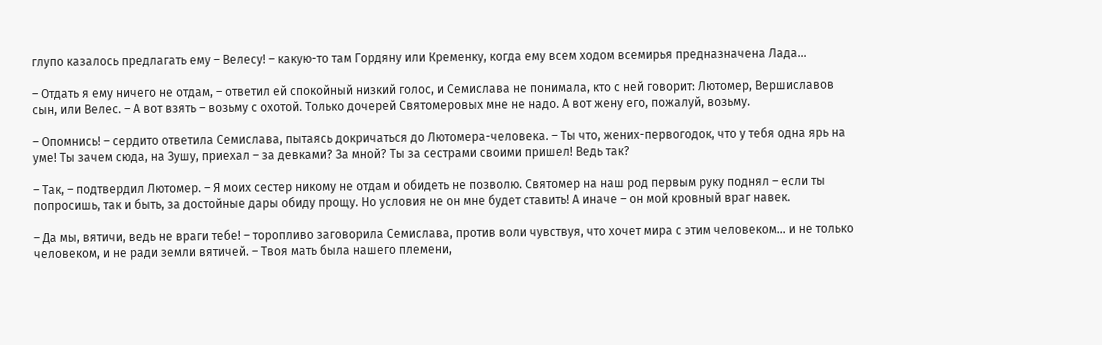глупо казалось предлагать ему – Велесу! – какую-то там Гордяну или Кременку, когда ему всем ходом всемирья предназначена Лада…

– Отдать я ему ничего не отдам, – ответил ей спокойный низкий голос, и Семислава не понимала, кто с ней говорит: Лютомер, Вершиславов сын, или Велес. – А вот взять – возьму с охотой. Только дочерей Святомеровых мне не надо. А вот жену его, пожалуй, возьму.

– Опомнись! – сердито ответила Семислава, пытаясь докричаться до Лютомера-человека. – Ты что, жених-первогодок, что у тебя одна ярь на уме! Ты зачем сюда, на Зушу, приехал – за девками? За мной? Ты за сестрами своими пришел! Ведь так?

– Так, – подтвердил Лютомер. – Я моих сестер никому не отдам и обидеть не позволю. Святомер на наш род первым руку поднял – если ты попросишь, так и быть, за достойные дары обиду прощу. Но условия не он мне будет ставить! А иначе – он мой кровный враг навек.

– Да мы, вятичи, ведь не враги тебе! – торопливо заговорила Семислава, против воли чувствуя, что хочет мира с этим человеком… и не только человеком, и не ради земли вятичей. – Твоя мать была нашего племени,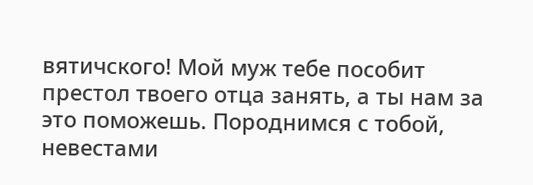вятичского! Мой муж тебе пособит престол твоего отца занять, а ты нам за это поможешь. Породнимся с тобой, невестами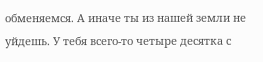обменяемся. А иначе ты из нашей земли не уйдешь. У тебя всего-то четыре десятка с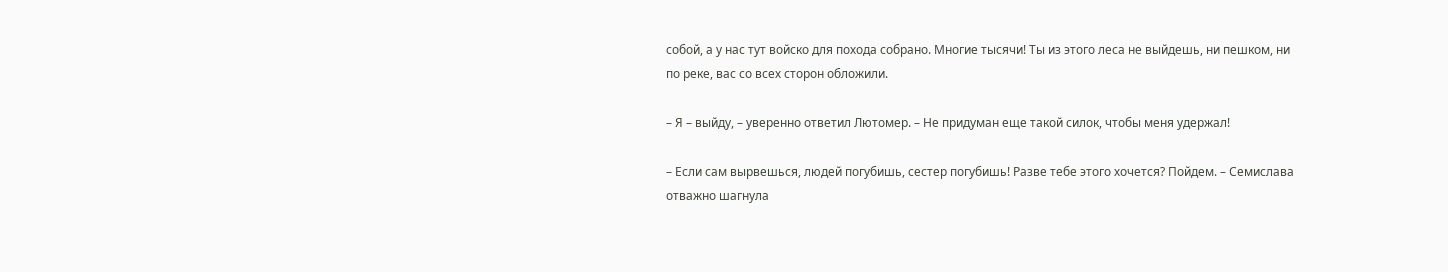собой, а у нас тут войско для похода собрано. Многие тысячи! Ты из этого леса не выйдешь, ни пешком, ни по реке, вас со всех сторон обложили.

– Я – выйду, – уверенно ответил Лютомер. – Не придуман еще такой силок, чтобы меня удержал!

– Если сам вырвешься, людей погубишь, сестер погубишь! Разве тебе этого хочется? Пойдем. – Семислава отважно шагнула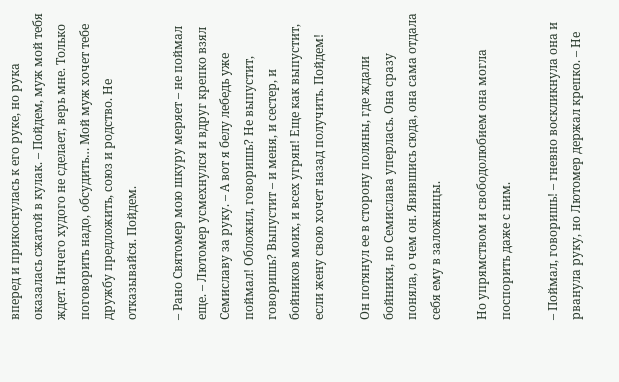вперед и прикоснулась к его руке, но рука оказалась сжатой в кулак. – Пойдем, муж мой тебя ждет. Ничего худого не сделает, верь мне. Только поговорить надо, обсудить… Мой муж хочет тебе дружбу предложить, союз и родство. Не отказывайся. Пойдем.

– Рано Святомер мою шкуру меряет – не поймал еще. – Лютомер усмехнулся и вдруг крепко взял Семиславу за руку. – А вот я белу лебедь уже поймал! Обложил, говоришь? Не выпустит, говоришь? Выпустит – и меня, и сестер, и бойников моих, и всех угрян! Еще как выпустит, если жену свою хочет назад получить. Пойдем!

Он потянул ее в сторону поляны, где ждали бойники, но Семислава уперлась. Она сразу поняла, о чем он. Явившись сюда, она сама отдала себя ему в заложницы.

Но упрямством и свободолюбием она могла поспорить даже с ним.

– Поймал, говоришь! – гневно воскликнула она и рванула руку, но Лютомер держал крепко. – Не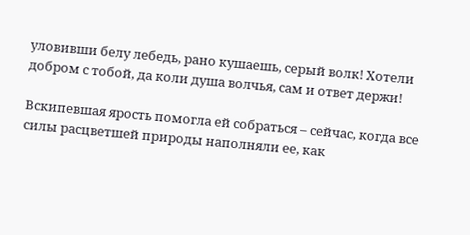уловивши белу лебедь, рано кушаешь, серый волк! Хотели добром с тобой, да коли душа волчья, сам и ответ держи!

Вскипевшая ярость помогла ей собраться – сейчас, когда все силы расцветшей природы наполняли ее, как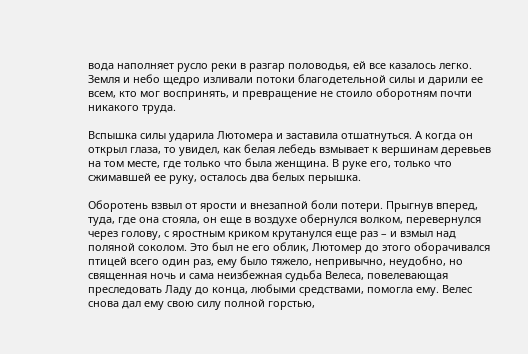вода наполняет русло реки в разгар половодья, ей все казалось легко. Земля и небо щедро изливали потоки благодетельной силы и дарили ее всем, кто мог воспринять, и превращение не стоило оборотням почти никакого труда.

Вспышка силы ударила Лютомера и заставила отшатнуться. А когда он открыл глаза, то увидел, как белая лебедь взмывает к вершинам деревьев на том месте, где только что была женщина. В руке его, только что сжимавшей ее руку, осталось два белых перышка.

Оборотень взвыл от ярости и внезапной боли потери. Прыгнув вперед, туда, где она стояла, он еще в воздухе обернулся волком, перевернулся через голову, с яростным криком крутанулся еще раз – и взмыл над поляной соколом. Это был не его облик, Лютомер до этого оборачивался птицей всего один раз, ему было тяжело, непривычно, неудобно, но священная ночь и сама неизбежная судьба Велеса, повелевающая преследовать Ладу до конца, любыми средствами, помогла ему. Велес снова дал ему свою силу полной горстью,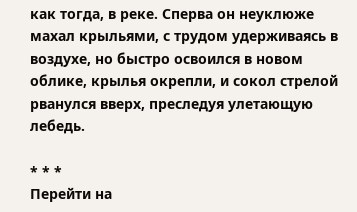как тогда, в реке. Сперва он неуклюже махал крыльями, с трудом удерживаясь в воздухе, но быстро освоился в новом облике, крылья окрепли, и сокол стрелой рванулся вверх, преследуя улетающую лебедь.

* * *
Перейти на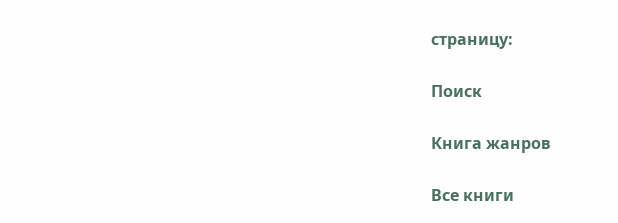страницу:

Поиск

Книга жанров

Все книги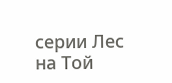серии Лес на Той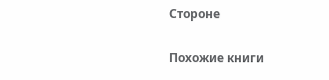Стороне

Похожие книги